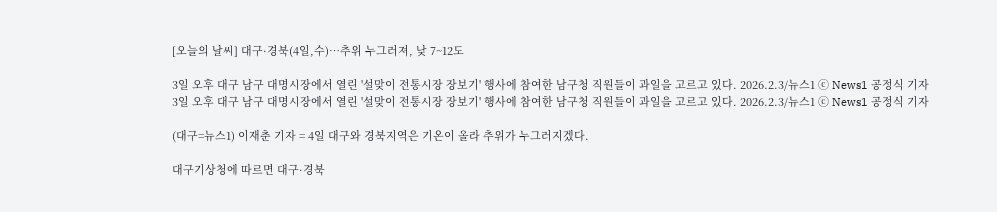[오늘의 날씨] 대구·경북(4일,수)…추위 누그러져, 낮 7~12도

3일 오후 대구 남구 대명시장에서 열린 '설맞이 전통시장 장보기' 행사에 참여한 남구청 직원들이 과일을 고르고 있다. 2026.2.3/뉴스1 ⓒ News1 공정식 기자
3일 오후 대구 남구 대명시장에서 열린 '설맞이 전통시장 장보기' 행사에 참여한 남구청 직원들이 과일을 고르고 있다. 2026.2.3/뉴스1 ⓒ News1 공정식 기자

(대구=뉴스1) 이재춘 기자 = 4일 대구와 경북지역은 기온이 올라 추위가 누그러지겠다.

대구기상청에 따르면 대구·경북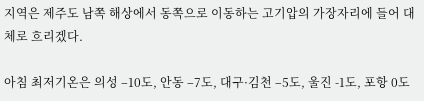지역은 제주도 남쪽 해상에서 동쪽으로 이동하는 고기압의 가장자리에 들어 대체로 흐리겠다.

아침 최저기온은 의성 –10도, 안동 –7도, 대구·김천 –5도, 울진 -1도, 포항 0도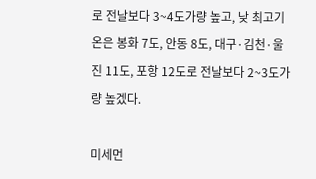로 전날보다 3~4도가량 높고, 낮 최고기온은 봉화 7도, 안동 8도, 대구·김천·울진 11도, 포항 12도로 전날보다 2~3도가량 높겠다.

미세먼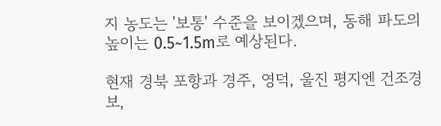지 농도는 '보통' 수준을 보이겠으며, 동해 파도의 높이는 0.5~1.5m로 예상된다.

현재 경북 포항과 경주, 영덕, 울진 평지엔 건조경보,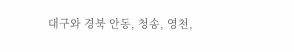대구와 경북 안동, 청송, 영천,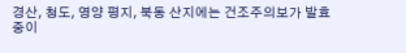경산, 청도, 영양 평지, 북동 산지에는 건조주의보가 발효 중이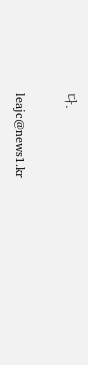다.

leajc@news1.kr